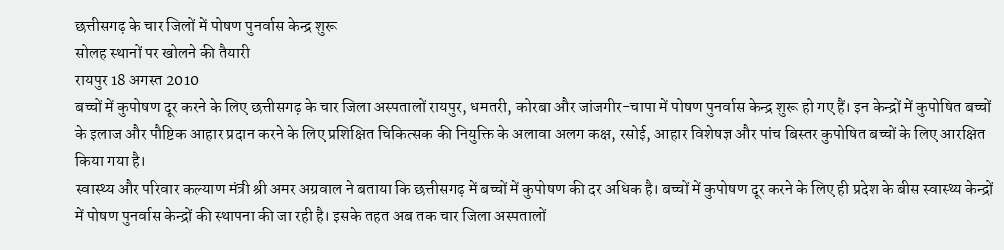छत्तीसगढ़ के चार जिलों में पोषण पुनर्वास केन्द्र शुरू
सोलह स्थानों पर खोलने की तैयारी
रायपुर 18 अगस्त 2010
बच्चों में कुपोषण दूर करने के लिए छत्तीसगढ़ के चार जिला अस्पतालों रायपुर, धमतरी, कोरबा और जांजगीर-चापा में पोषण पुनर्वास केन्द्र शुरू हो गए हैं। इन केन्द्रों में कुपोषित बच्चों के इलाज और पौष्टिक आहार प्रदान करने के लिए प्रशिक्षित चिकित्सक की नियुक्ति के अलावा अलग कक्ष, रसोई, आहार विशेषज्ञ और पांच बिस्तर कुपोषित बच्चों के लिए आरक्षित किया गया है।
स्वास्थ्य और परिवार कल्याण मंत्री श्री अमर अग्रवाल ने बताया कि छत्तीसगढ़ में बच्चों में कुपोषण की दर अधिक है। बच्चों में कुपोषण दूर करने के लिए ही प्रदेश के बीस स्वास्थ्य केन्द्रों में पोषण पुनर्वास केन्द्रों की स्थापना की जा रही है। इसके तहत अब तक चार जिला अस्पतालों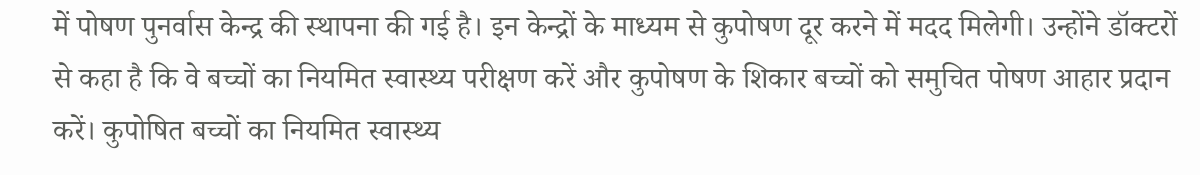में पोषण पुनर्वास केन्द्र की स्थापना की गई है। इन केन्द्रों के माध्यम से कुपोषण दूर करने में मदद मिलेगी। उन्होंने डॉक्टरों से कहा है कि वे बच्चों का नियमित स्वास्थ्य परीक्षण करें और कुपोषण के शिकार बच्चों को समुचित पोषण आहार प्रदान करें। कुपोषित बच्चों का नियमित स्वास्थ्य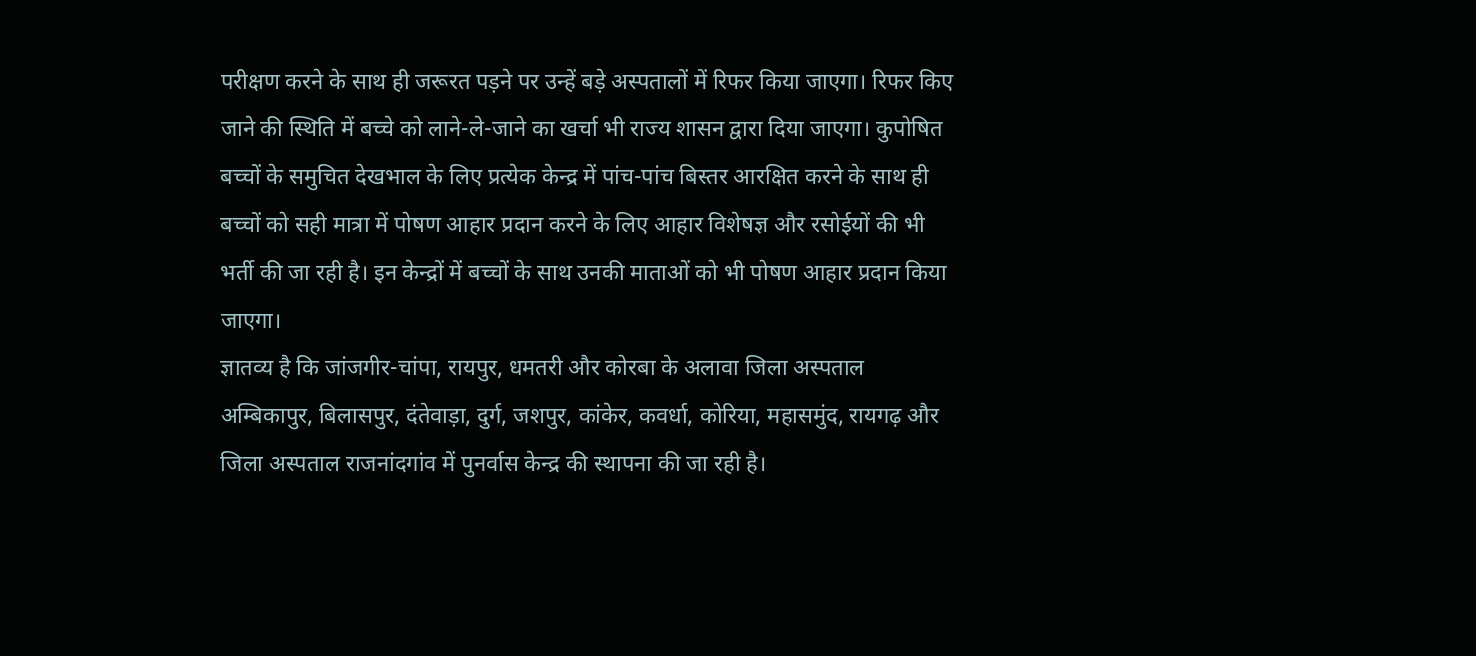परीक्षण करने के साथ ही जरूरत पड़ने पर उन्हें बड़े अस्पतालों में रिफर किया जाएगा। रिफर किए जाने की स्थिति में बच्चे को लाने-ले-जाने का खर्चा भी राज्य शासन द्वारा दिया जाएगा। कुपोषित बच्चों के समुचित देखभाल के लिए प्रत्येक केन्द्र में पांच-पांच बिस्तर आरक्षित करने के साथ ही बच्चों को सही मात्रा में पोषण आहार प्रदान करने के लिए आहार विशेषज्ञ और रसोईयों की भी भर्ती की जा रही है। इन केन्द्रों में बच्चों के साथ उनकी माताओं को भी पोषण आहार प्रदान किया जाएगा।
ज्ञातव्य है कि जांजगीर-चांपा, रायपुर, धमतरी और कोरबा के अलावा जिला अस्पताल अम्बिकापुर, बिलासपुर, दंतेवाड़ा, दुर्ग, जशपुर, कांकेर, कवर्धा, कोरिया, महासमुंद, रायगढ़ और जिला अस्पताल राजनांदगांव में पुनर्वास केन्द्र की स्थापना की जा रही है।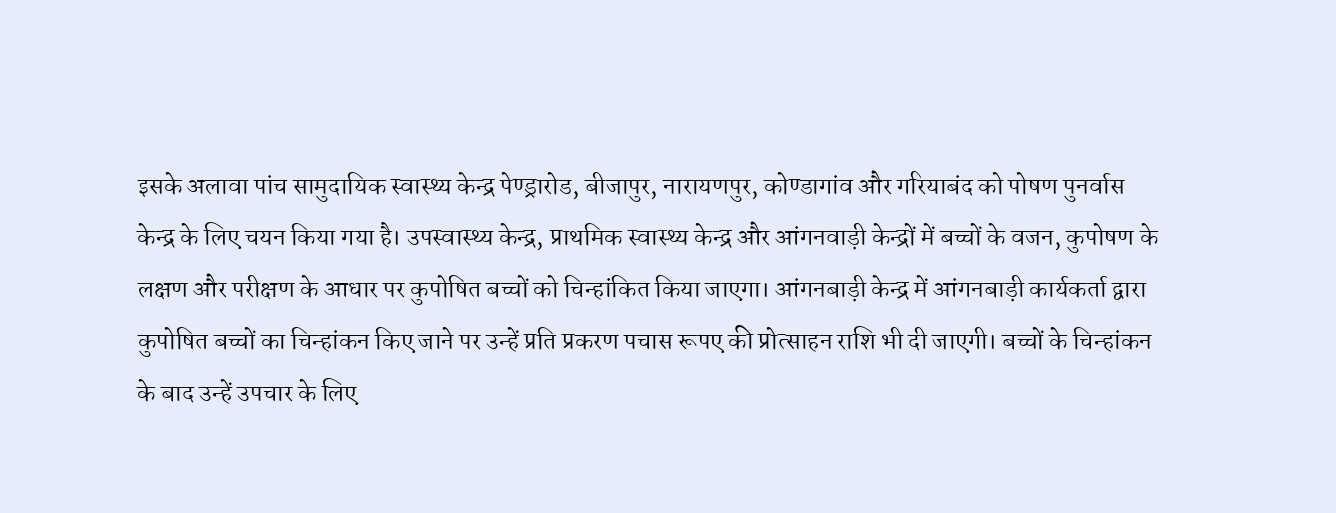इसके अलावा पांच सामुदायिक स्वास्थ्य केन्द्र पेण्ड्रारोड, बीजापुर, नारायणपुर, कोण्डागांव और गरियाबंद को पोषण पुनर्वास केन्द्र के लिए चयन किया गया है। उपस्वास्थ्य केन्द्र, प्राथमिक स्वास्थ्य केन्द्र और आंगनवाड़ी केन्द्रों में बच्चों के वजन, कुपोषण के लक्षण और परीक्षण के आधार पर कुपोषित बच्चों को चिन्हांकित किया जाएगा। आंगनबाड़ी केन्द्र में आंगनबाड़ी कार्यकर्ता द्वारा कुपोषित बच्चों का चिन्हांकन किए जाने पर उन्हें प्रति प्रकरण पचास रूपए की प्रोत्साहन राशि भी दी जाएगी। बच्चों के चिन्हांकन के बाद उन्हें उपचार के लिए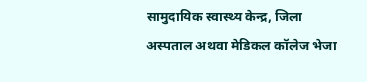सामुदायिक स्वास्थ्य केन्द्र, जिला अस्पताल अथवा मेडिकल कॉलेज भेजा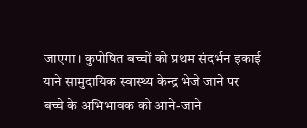जाएगा। कुपोषित बच्चों को प्रथम संदर्भन इकाई याने सामुदायिक स्वास्थ्य केन्द्र भेजे जाने पर बच्चे के अभिभावक को आने-जाने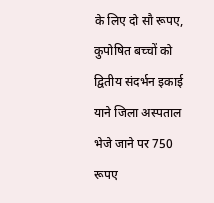के लिए दो सौ रूपए, कुपोषित बच्चों को द्वितीय संदर्भन इकाई याने जिला अस्पताल भेजे जाने पर 750 रूपए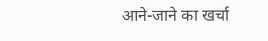आने-जाने का खर्चा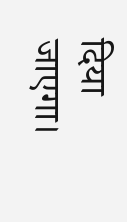दिया जाएगा।